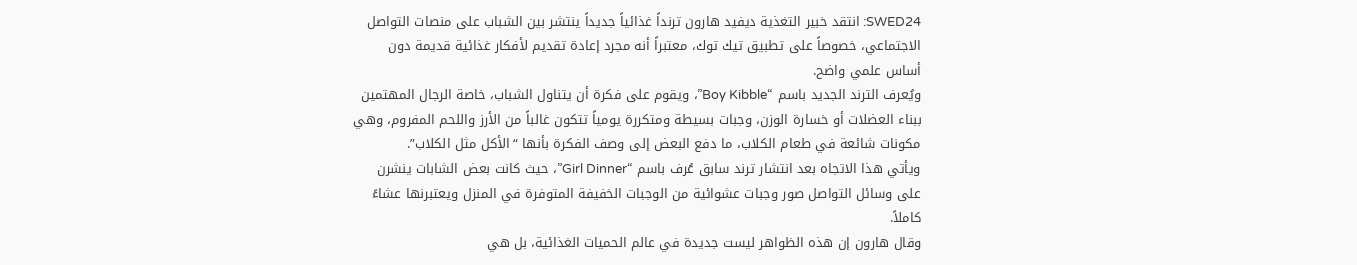SWED24: انتقد خبير التغذية ديفيد هارون ترنداً غذائياً جديداً ينتشر بين الشباب على منصات التواصل الاجتماعي، خصوصاً على تطبيق تيك توك، معتبراً أنه مجرد إعادة تقديم لأفكار غذائية قديمة دون أساس علمي واضح.
ويُعرف الترند الجديد باسم “Boy Kibble”، ويقوم على فكرة أن يتناول الشباب، خاصة الرجال المهتمين ببناء العضلات أو خسارة الوزن، وجبات بسيطة ومتكررة يومياً تتكون غالباً من الأرز واللحم المفروم، وهي مكونات شائعة في طعام الكلاب، ما دفع البعض إلى وصف الفكرة بأنها “الأكل مثل الكلاب”.
ويأتي هذا الاتجاه بعد انتشار ترند سابق عُرف باسم “Girl Dinner”، حيث كانت بعض الشابات ينشرن على وسائل التواصل صور وجبات عشوائية من الوجبات الخفيفة المتوفرة في المنزل ويعتبرنها عشاءً كاملاً.
وقال هارون إن هذه الظواهر ليست جديدة في عالم الحميات الغذائية، بل هي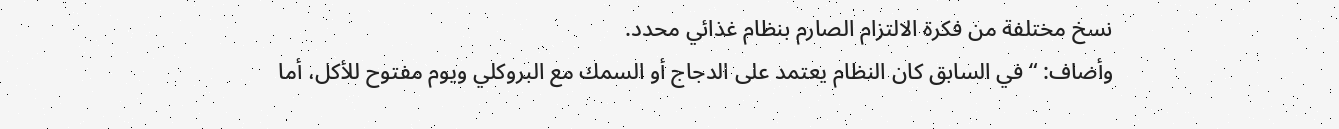نسخ مختلفة من فكرة الالتزام الصارم بنظام غذائي محدد.
وأضاف: “في السابق كان النظام يعتمد على الدجاج أو السمك مع البروكلي ويوم مفتوح للأكل، أما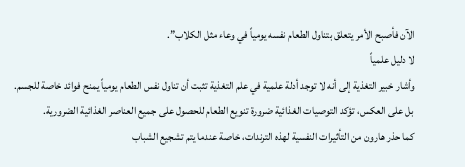الآن فأصبح الأمر يتعلق بتناول الطعام نفسه يومياً في وعاء مثل الكلاب”.
لا دليل علمياً
وأشار خبير التغذية إلى أنه لا توجد أدلة علمية في علم التغذية تثبت أن تناول نفس الطعام يومياً يمنح فوائد خاصة للجسم.
بل على العكس، تؤكد التوصيات الغذائية ضرورة تنويع الطعام للحصول على جميع العناصر الغذائية الضرورية.
كما حذر هارون من التأثيرات النفسية لهذه الترندات، خاصة عندما يتم تشجيع الشباب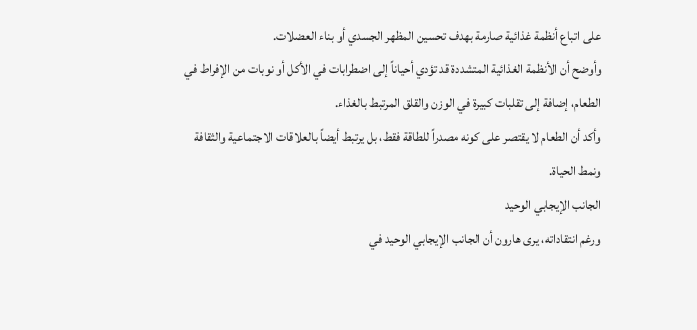على اتباع أنظمة غذائية صارمة بهدف تحسين المظهر الجسدي أو بناء العضلات.
وأوضح أن الأنظمة الغذائية المتشددة قد تؤدي أحياناً إلى اضطرابات في الأكل أو نوبات من الإفراط في الطعام، إضافة إلى تقلبات كبيرة في الوزن والقلق المرتبط بالغذاء.
وأكد أن الطعام لا يقتصر على كونه مصدراً للطاقة فقط، بل يرتبط أيضاً بالعلاقات الاجتماعية والثقافة ونمط الحياة.
الجانب الإيجابي الوحيد
ورغم انتقاداته، يرى هارون أن الجانب الإيجابي الوحيد في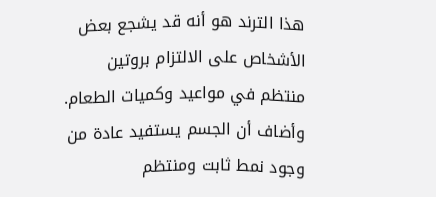هذا الترند هو أنه قد يشجع بعض الأشخاص على الالتزام بروتين منتظم في مواعيد وكميات الطعام.
وأضاف أن الجسم يستفيد عادة من وجود نمط ثابت ومنتظم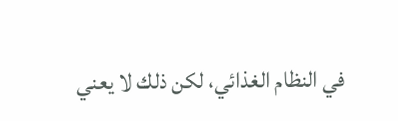في النظام الغذائي، لكن ذلك لا يعني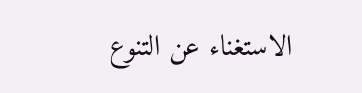الاستغناء عن التنوع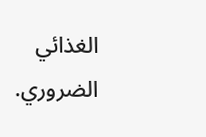الغذائي الضروري.